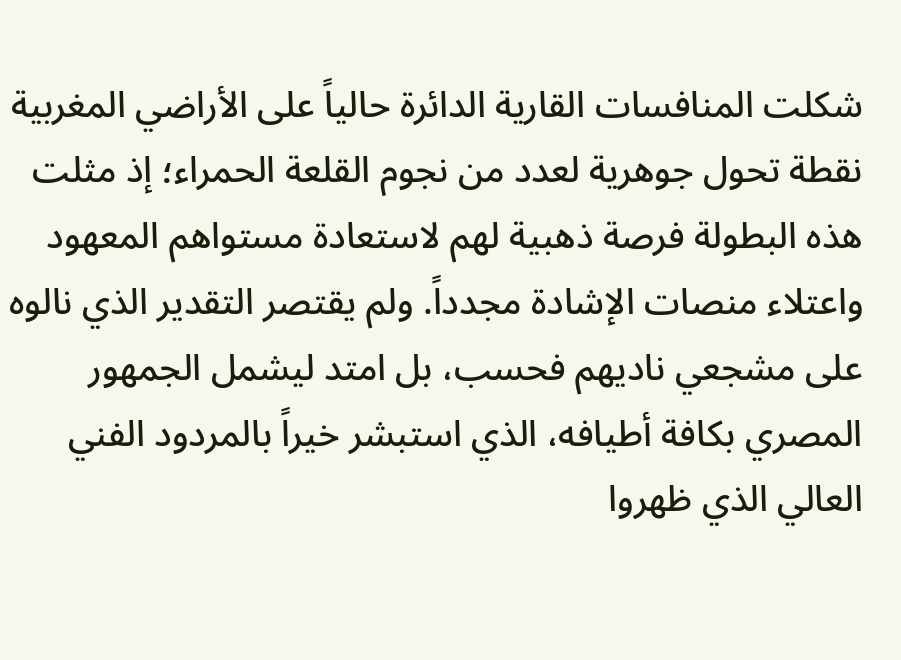شكلت المنافسات القارية الدائرة حالياً على الأراضي المغربية نقطة تحول جوهرية لعدد من نجوم القلعة الحمراء؛ إذ مثلت هذه البطولة فرصة ذهبية لهم لاستعادة مستواهم المعهود واعتلاء منصات الإشادة مجدداً. ولم يقتصر التقدير الذي نالوه على مشجعي ناديهم فحسب، بل امتد ليشمل الجمهور المصري بكافة أطيافه، الذي استبشر خيراً بالمردود الفني العالي الذي ظهروا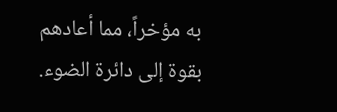به مؤخراً، مما أعادهم بقوة إلى دائرة الضوء.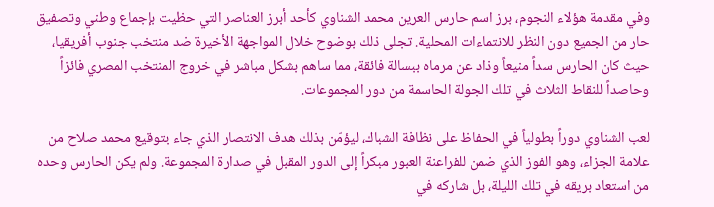وفي مقدمة هؤلاء النجوم، برز اسم حارس العرين محمد الشناوي كأحد أبرز العناصر التي حظيت بإجماع وطني وتصفيق حار من الجميع دون النظر للانتماءات المحلية. تجلى ذلك بوضوح خلال المواجهة الأخيرة ضد منتخب جنوب أفريقيا، حيث كان الحارس سداً منيعاً وذاد عن مرماه ببسالة فائقة، مما ساهم بشكل مباشر في خروج المنتخب المصري فائزاً وحاصداً للنقاط الثلاث في تلك الجولة الحاسمة من دور المجموعات.

لعب الشناوي دوراً بطولياً في الحفاظ على نظافة الشباك، ليؤمّن بذلك هدف الانتصار الذي جاء بتوقيع محمد صلاح من علامة الجزاء، وهو الفوز الذي ضمن للفراعنة العبور مبكراً إلى الدور المقبل في صدارة المجموعة. ولم يكن الحارس وحده من استعاد بريقه في تلك الليلة، بل شاركه في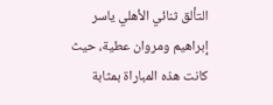التألق ثنائي الأهلي ياسر إبراهيم ومروان عطية، حيث كانت هذه المباراة بمثابة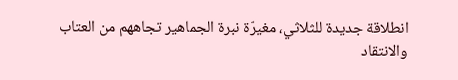انطلاقة جديدة للثلاثي، مغيرّة نبرة الجماهير تجاههم من العتاب والانتقاد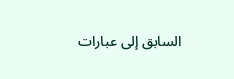السابق إلى عبارات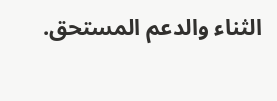الثناء والدعم المستحق.